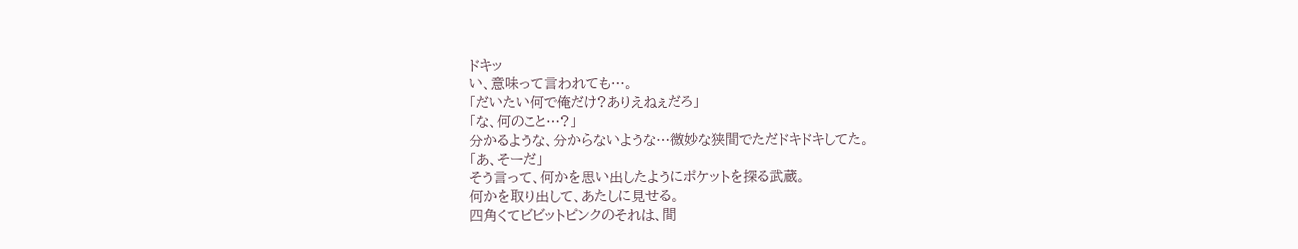ドキッ
い、意味って言われても…。
「だいたい何で俺だけ?ありえねぇだろ」
「な、何のこと…?」
分かるような、分からないような…微妙な狭間でただドキドキしてた。
「あ、そーだ」
そう言って、何かを思い出したようにポケットを探る武蔵。
何かを取り出して、あたしに見せる。
四角くてビビットピンクのそれは、間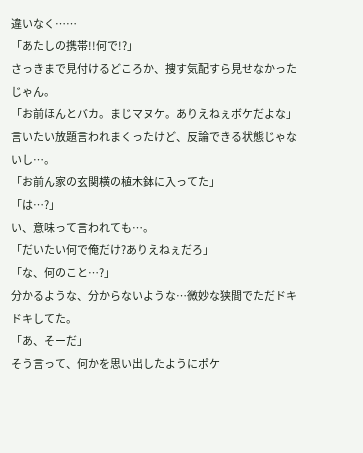違いなく……
「あたしの携帯!!何で!?」
さっきまで見付けるどころか、捜す気配すら見せなかったじゃん。
「お前ほんとバカ。まじマヌケ。ありえねぇボケだよな」
言いたい放題言われまくったけど、反論できる状態じゃないし…。
「お前ん家の玄関横の植木鉢に入ってた」
「は…?」
い、意味って言われても…。
「だいたい何で俺だけ?ありえねぇだろ」
「な、何のこと…?」
分かるような、分からないような…微妙な狭間でただドキドキしてた。
「あ、そーだ」
そう言って、何かを思い出したようにポケ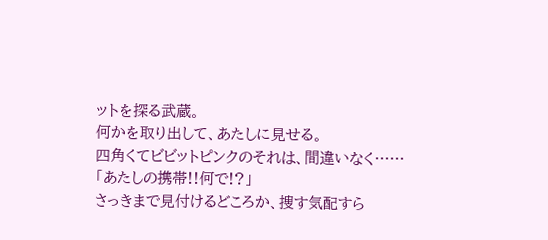ットを探る武蔵。
何かを取り出して、あたしに見せる。
四角くてビビットピンクのそれは、間違いなく……
「あたしの携帯!!何で!?」
さっきまで見付けるどころか、捜す気配すら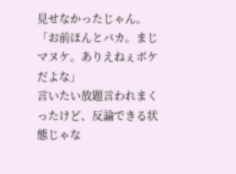見せなかったじゃん。
「お前ほんとバカ。まじマヌケ。ありえねぇボケだよな」
言いたい放題言われまくったけど、反論できる状態じゃな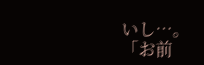いし…。
「お前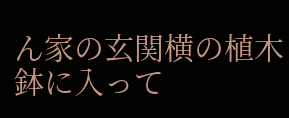ん家の玄関横の植木鉢に入って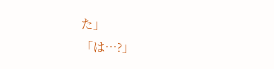た」
「は…?」